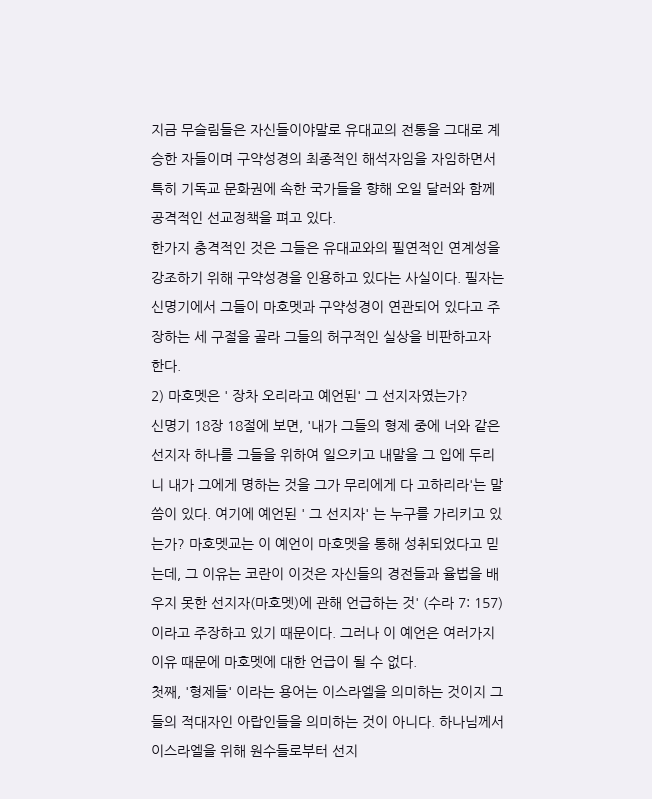지금 무슬림들은 자신들이야말로 유대교의 전통을 그대로 계승한 자들이며 구약성경의 최종적인 해석자임을 자임하면서 특히 기독교 문화권에 속한 국가들을 향해 오일 달러와 함께 공격적인 선교정책을 펴고 있다.
한가지 충격적인 것은 그들은 유대교와의 필연적인 연계성을 강조하기 위해 구약성경을 인용하고 있다는 사실이다. 필자는 신명기에서 그들이 마호멧과 구약성경이 연관되어 있다고 주장하는 세 구절을 골라 그들의 허구적인 실상을 비판하고자 한다.
2) 마호멧은 ' 장차 오리라고 예언된' 그 선지자였는가?
신명기 18장 18절에 보면, '내가 그들의 형제 중에 너와 같은 선지자 하나를 그들을 위하여 일으키고 내말을 그 입에 두리니 내가 그에게 명하는 것을 그가 무리에게 다 고하리라'는 말씀이 있다. 여기에 예언된 ' 그 선지자' 는 누구를 가리키고 있는가? 마호멧교는 이 예언이 마호멧을 통해 성취되었다고 믿는데, 그 이유는 코란이 이것은 자신들의 경전들과 율법을 배우지 못한 선지자(마호멧)에 관해 언급하는 것' (수라 7: 157) 이라고 주장하고 있기 때문이다. 그러나 이 예언은 여러가지 이유 때문에 마호멧에 대한 언급이 될 수 없다.
첫째, '형제들' 이라는 용어는 이스라엘을 의미하는 것이지 그들의 적대자인 아랍인들을 의미하는 것이 아니다. 하나님께서 이스라엘을 위해 원수들로부터 선지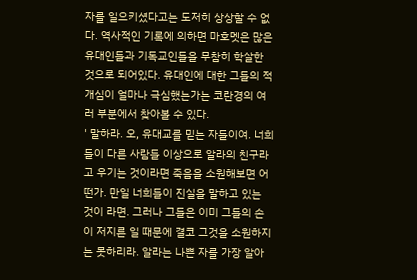자를 일으키셨다고는 도저히 상상할 수 없다. 역사적인 기록에 의하면 마호멧은 많은 유대인들과 기독교인들을 무참히 학살한 것으로 되어있다. 유대인에 대한 그들의 적개심이 얼마나 극심했는가는 코란경의 여러 부분에서 찾아볼 수 있다.
' 말하라. 오, 유대교를 믿는 자들이여. 너희들이 다른 사람들 이상으로 알라의 친구라고 우기는 것이라면 죽음을 소원해보면 어떤가. 만일 너희들이 진실을 말하고 있는 것이 라면. 그러나 그들은 이미 그들의 손이 저지른 일 때문에 결코 그것을 소원하지는 못하리라. 알라는 나쁜 자를 가장 알아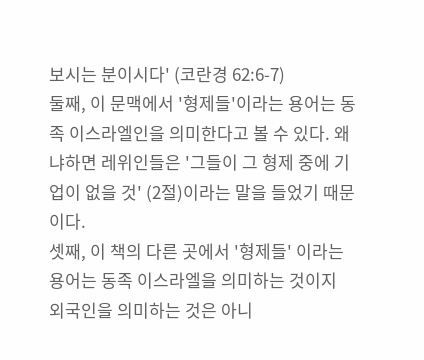보시는 분이시다' (코란경 62:6-7)
둘째, 이 문맥에서 '형제들'이라는 용어는 동족 이스라엘인을 의미한다고 볼 수 있다. 왜냐하면 레위인들은 '그들이 그 형제 중에 기업이 없을 것' (2절)이라는 말을 들었기 때문이다.
셋째, 이 책의 다른 곳에서 '형제들' 이라는 용어는 동족 이스라엘을 의미하는 것이지 외국인을 의미하는 것은 아니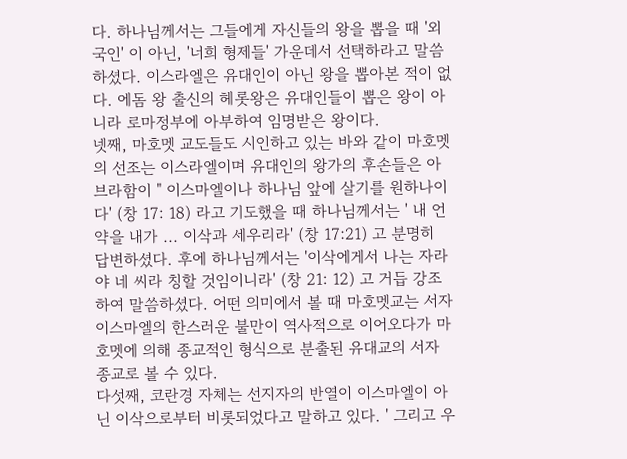다. 하나님께서는 그들에게 자신들의 왕을 뽑을 때 '외국인' 이 아닌, '너희 형제들' 가운데서 선택하라고 말씀하셨다. 이스라엘은 유대인이 아닌 왕을 뽑아본 적이 없다. 에돔 왕 출신의 헤롯왕은 유대인들이 뽑은 왕이 아니라 로마정부에 아부하여 임명받은 왕이다.
넷째, 마호멧 교도들도 시인하고 있는 바와 같이 마호멧의 선조는 이스라엘이며 유대인의 왕가의 후손들은 아브라함이 " 이스마엘이나 하나님 앞에 살기를 원하나이다' (창 17: 18) 라고 기도했을 때 하나님께서는 ' 내 언약을 내가 ... 이삭과 세우리라' (창 17:21) 고 분명히 답변하셨다. 후에 하나님께서는 '이삭에게서 나는 자라야 네 씨라 칭할 것임이니라' (창 21: 12) 고 거듭 강조하여 말씀하셨다. 어떤 의미에서 볼 때 마호멧교는 서자 이스마엘의 한스러운 불만이 역사적으로 이어오다가 마호멧에 의해 종교적인 형식으로 분출된 유대교의 서자 종교로 볼 수 있다.
다섯째, 코란경 자체는 선지자의 반열이 이스마엘이 아닌 이삭으로부터 비롯되었다고 말하고 있다. ' 그리고 우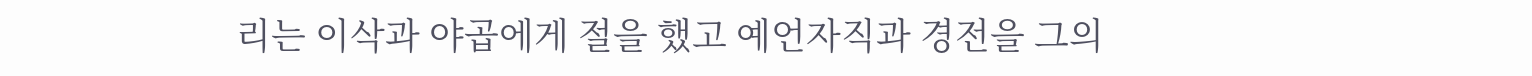리는 이삭과 야곱에게 절을 했고 예언자직과 경전을 그의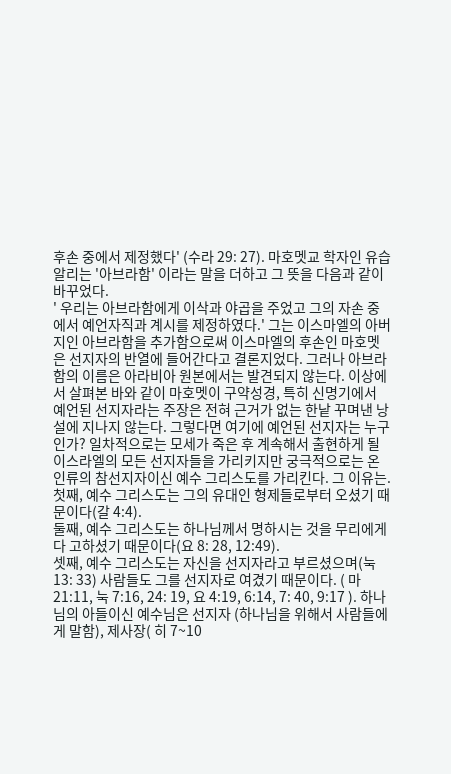후손 중에서 제정했다' (수라 29: 27). 마호멧교 학자인 유습 알리는 '아브라함' 이라는 말을 더하고 그 뜻을 다음과 같이 바꾸었다.
' 우리는 아브라함에게 이삭과 야곱을 주었고 그의 자손 중에서 예언자직과 계시를 제정하였다.' 그는 이스마엘의 아버지인 아브라함을 추가함으로써 이스마엘의 후손인 마호멧은 선지자의 반열에 들어간다고 결론지었다. 그러나 아브라함의 이름은 아라비아 원본에서는 발견되지 않는다. 이상에서 살펴본 바와 같이 마호멧이 구약성경, 특히 신명기에서 예언된 선지자라는 주장은 전혀 근거가 없는 한낱 꾸며낸 낭설에 지나지 않는다. 그렇다면 여기에 예언된 선지자는 누구인가? 일차적으로는 모세가 죽은 후 계속해서 출현하게 될 이스라엘의 모든 선지자들을 가리키지만 궁극적으로는 온 인류의 참선지자이신 예수 그리스도를 가리킨다. 그 이유는.
첫째, 예수 그리스도는 그의 유대인 형제들로부터 오셨기 때문이다(갈 4:4).
둘째, 예수 그리스도는 하나님께서 명하시는 것을 무리에게 다 고하셨기 때문이다(요 8: 28, 12:49).
셋째, 예수 그리스도는 자신을 선지자라고 부르셨으며(눅 13: 33) 사람들도 그를 선지자로 여겼기 때문이다. ( 마 21:11, 눅 7:16, 24: 19, 요 4:19, 6:14, 7: 40, 9:17 ). 하나님의 아들이신 예수님은 선지자 (하나님을 위해서 사람들에게 말함), 제사장( 히 7~10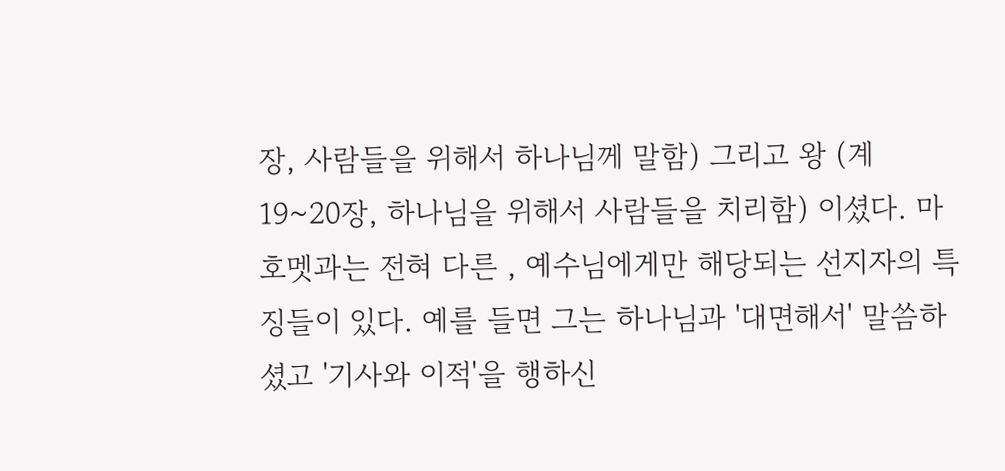장, 사람들을 위해서 하나님께 말함) 그리고 왕 (계 19~20장, 하나님을 위해서 사람들을 치리함) 이셨다. 마호멧과는 전혀 다른 , 예수님에게만 해당되는 선지자의 특징들이 있다. 예를 들면 그는 하나님과 '대면해서' 말씀하셨고 '기사와 이적'을 행하신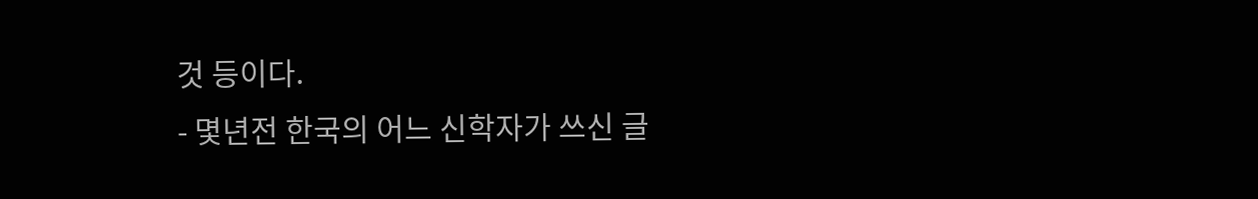것 등이다.
- 몇년전 한국의 어느 신학자가 쓰신 글